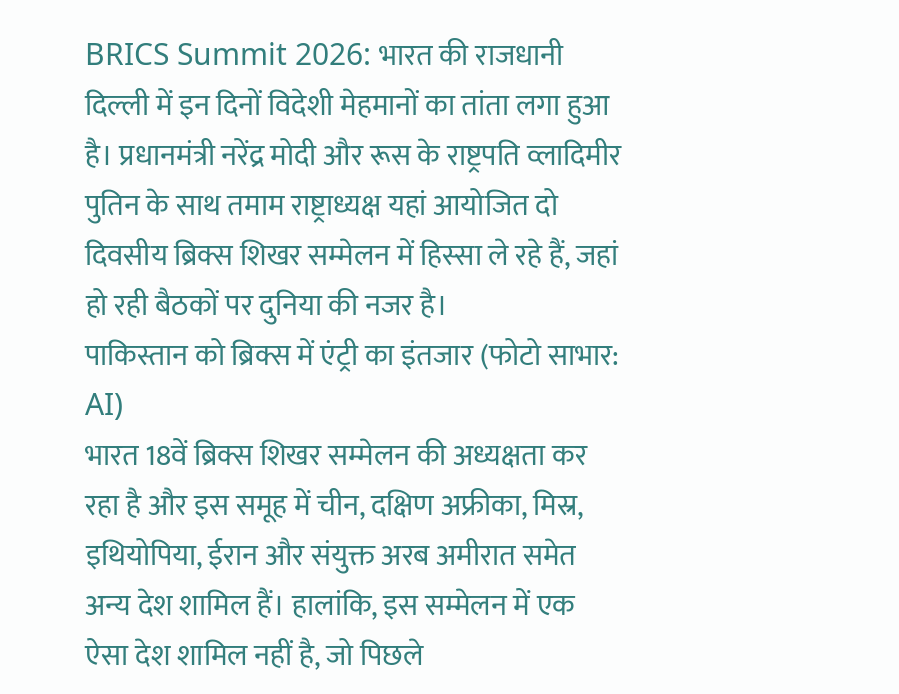BRICS Summit 2026: भारत की राजधानी दिल्ली में इन दिनों विदेशी मेहमानों का तांता लगा हुआ है। प्रधानमंत्री नरेंद्र मोदी और रूस के राष्ट्रपति व्लादिमीर पुतिन के साथ तमाम राष्ट्राध्यक्ष यहां आयोजित दो दिवसीय ब्रिक्स शिखर सम्मेलन में हिस्सा ले रहे हैं, जहां हो रही बैठकों पर दुनिया की नजर है।
पाकिस्तान को ब्रिक्स में एंट्री का इंतजार (फोटो साभार: AI)
भारत 18वें ब्रिक्स शिखर सम्मेलन की अध्यक्षता कर रहा है और इस समूह में चीन, दक्षिण अफ्रीका, मिस्र, इथियोपिया, ईरान और संयुक्त अरब अमीरात समेत अन्य देश शामिल हैं। हालांकि, इस सम्मेलन में एक ऐसा देश शामिल नहीं है, जो पिछले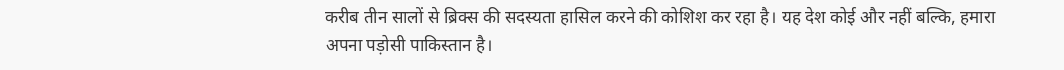करीब तीन सालों से ब्रिक्स की सदस्यता हासिल करने की कोशिश कर रहा है। यह देश कोई और नहीं बल्कि, हमारा अपना पड़ोसी पाकिस्तान है।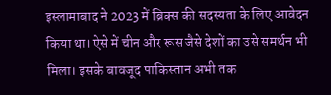इस्लामाबाद ने 2023 में ब्रिक्स की सदस्यता के लिए आवेदन किया था। ऐसे में चीन और रूस जैसे देशों का उसे समर्थन भी मिला। इसके बावजूद पाकिस्तान अभी तक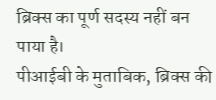ब्रिक्स का पूर्ण सदस्य नहीं बन पाया है।
पीआईबी के मुताबिक, ब्रिक्स की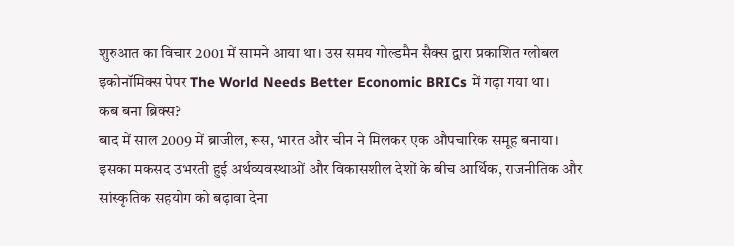शुरुआत का विचार 2001 में सामने आया था। उस समय गोल्डमैन सैक्स द्वारा प्रकाशित ग्लोबल इकोनॉमिक्स पेपर The World Needs Better Economic BRICs में गढ़ा गया था।
कब बना ब्रिक्स?
बाद में साल 2009 में ब्राजील, रूस, भारत और चीन ने मिलकर एक औपचारिक समूह बनाया। इसका मकसद उभरती हुई अर्थव्यवस्थाओं और विकासशील देशों के बीच आर्थिक, राजनीतिक और सांस्कृतिक सहयोग को बढ़ावा देना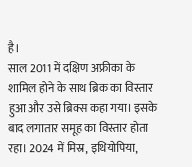है।
साल 2011 में दक्षिण अफ्रीका के शामिल होने के साथ ब्रिक का विस्तार हुआ और उसे ब्रिक्स कहा गया। इसके बाद लगातार समूह का विस्तार होता रहा। 2024 में मिस्र, इथियोपिया,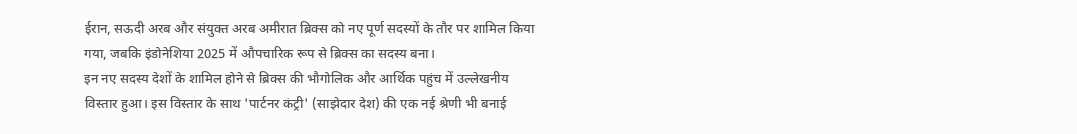ईरान, सऊदी अरब और संयुक्त अरब अमीरात ब्रिक्स को नए पूर्ण सदस्यों के तौर पर शामिल किया गया, जबकि इंडोनेशिया 2025 में औपचारिक रूप से ब्रिक्स का सदस्य बना।
इन नए सदस्य देशों के शामिल होने से ब्रिक्स की भौगोलिक और आर्थिक पहुंच में उल्लेखनीय विस्तार हुआ। इस विस्तार के साथ 'पार्टनर कंट्री' (साझेदार देश) की एक नई श्रेणी भी बनाई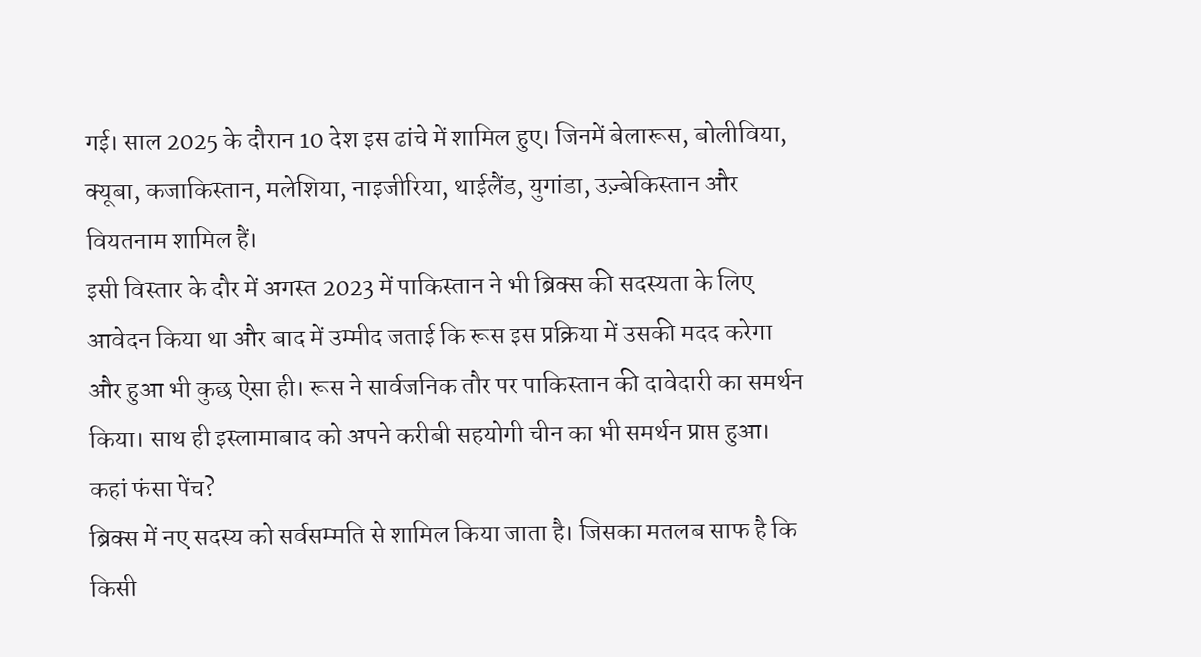गई। साल 2025 के दौरान 10 देश इस ढांचे में शामिल हुए। जिनमें बेलारूस, बोलीविया, क्यूबा, कजाकिस्तान, मलेशिया, नाइजीरिया, थाईलैंड, युगांडा, उज़्बेकिस्तान और वियतनाम शामिल हैं।
इसी विस्तार के दौर में अगस्त 2023 में पाकिस्तान ने भी ब्रिक्स की सदस्यता के लिए आवेदन किया था और बाद में उम्मीद जताई कि रूस इस प्रक्रिया में उसकी मदद करेगा और हुआ भी कुछ ऐसा ही। रूस ने सार्वजनिक तौर पर पाकिस्तान की दावेदारी का समर्थन किया। साथ ही इस्लामाबाद को अपने करीबी सहयोगी चीन का भी समर्थन प्राप्त हुआ।
कहां फंसा पेंच?
ब्रिक्स में नए सदस्य को सर्वसम्मति से शामिल किया जाता है। जिसका मतलब साफ है कि किसी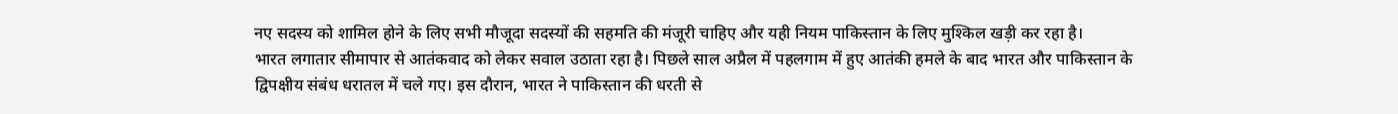नए सदस्य को शामिल होने के लिए सभी मौजूदा सदस्यों की सहमति की मंजूरी चाहिए और यही नियम पाकिस्तान के लिए मुश्किल खड़ी कर रहा है।
भारत लगातार सीमापार से आतंकवाद को लेकर सवाल उठाता रहा है। पिछले साल अप्रैल में पहलगाम में हुए आतंकी हमले के बाद भारत और पाकिस्तान के द्विपक्षीय संबंध धरातल में चले गए। इस दौरान, भारत ने पाकिस्तान की धरती से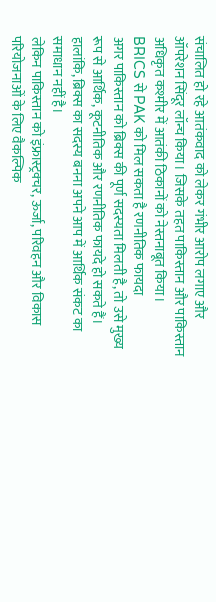संचालित हो रहे आतंकवाद को लेकर गंभीर आरोप लगाए और ऑपरेशन सिंदूर लॉन्च किया। जिसके तहत पाकिस्तान और पाकिस्तान अधिकृत कश्मीर में आतंकी ठिकानों को नेस्तनाबूत किया।
BRICS से PAK को मिल सकता है रणनीतिक फायदा
अगर पाकिस्तान को ब्रिक्स की पूर्ण सदस्यता मिलती है, तो उसे मुख्य रूप से आर्थिक, कूटनीतिक और रणनीतिक फायदे हो सकते हैं। हालांकि, ब्रिक्स का सदस्य बनना अपने आप में आर्थिक संकट का समाधान नहीं है।
लेकिन पाकिस्तान को इंफ्रास्ट्रक्चर, ऊर्जा, परिवहन और विकास परियोजनाओं के लिए वैकल्पिक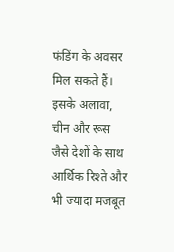फंडिंग के अवसर मिल सकते हैं। इसके अलावा, चीन और रूस जैसे देशों के साथ आर्थिक रिश्ते और भी ज्यादा मजबूत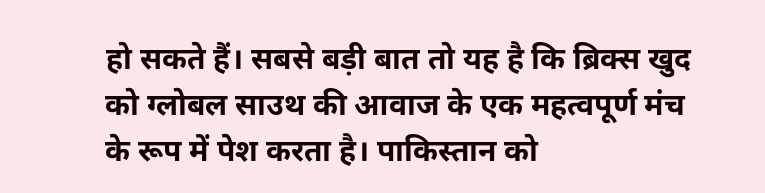हो सकते हैं। सबसे बड़ी बात तो यह है कि ब्रिक्स खुद को ग्लोबल साउथ की आवाज के एक महत्वपूर्ण मंच के रूप में पेश करता है। पाकिस्तान को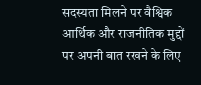सदस्यता मिलने पर वैश्विक आर्थिक और राजनीतिक मुद्दों पर अपनी बात रखने के लिए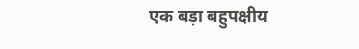एक बड़ा बहुपक्षीय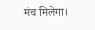मंच मिलेगा।